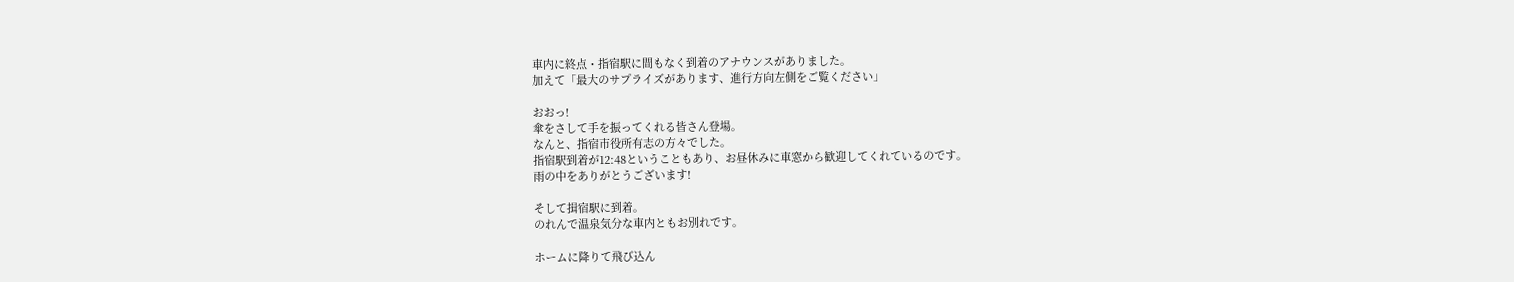車内に終点・指宿駅に間もなく到着のアナウンスがありました。
加えて「最大のサプライズがあります、進行方向左側をご覧ください」

おおっ!
傘をさして手を振ってくれる皆さん登場。
なんと、指宿市役所有志の方々でした。
指宿駅到着が12:48ということもあり、お昼休みに車窓から歓迎してくれているのです。
雨の中をありがとうございます!

そして揖宿駅に到着。
のれんで温泉気分な車内ともお別れです。

ホームに降りて飛び込ん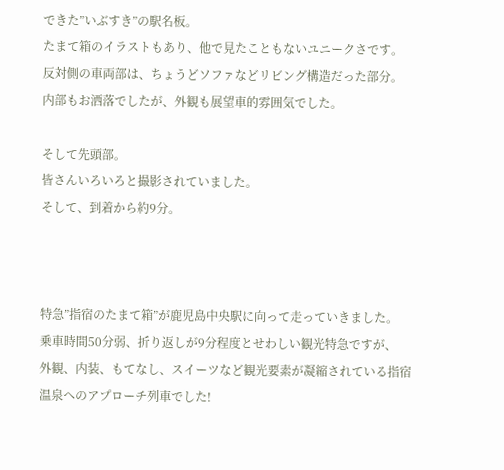できた”いぶすき”の駅名板。
たまて箱のイラストもあり、他で見たこともないユニークさです。
反対側の車両部は、ちょうどソファなどリビング構造だった部分。
内部もお洒落でしたが、外観も展望車的雰囲気でした。

そして先頭部。
皆さんいろいろと撮影されていました。
そして、到着から約9分。



特急”指宿のたまて箱”が鹿児島中央駅に向って走っていきました。
乗車時間50分弱、折り返しが9分程度とせわしい観光特急ですが、
外観、内装、もてなし、スイーツなど観光要素が凝縮されている指宿温泉へのアプローチ列車でした!